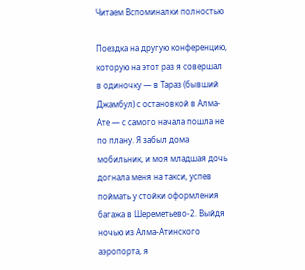Читаем Вспоминалки полностью

Поездка на другую конференцию, которую на этот раз я совершал в одиночку — в Тараз (бывший Джамбул) с остановкой в Алма-Ате — с самого начала пошла не по плану. Я забыл дома мобильник, и моя младшая дочь догнала меня на такси, успев поймать у стойки оформления багажа в Шереметьево-2. Выйдя ночью из Алма-Атинского аэропорта, я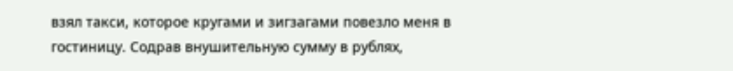взял такси, которое кругами и зигзагами повезло меня в гостиницу. Содрав внушительную сумму в рублях,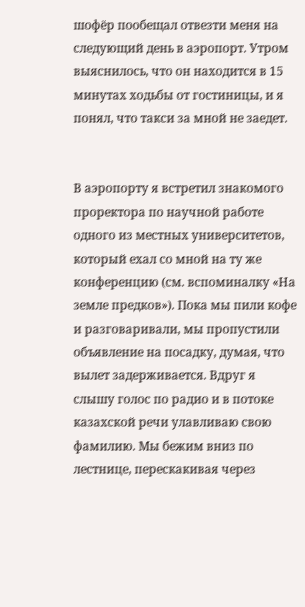шофёр пообещал отвезти меня на следующий день в аэропорт. Утром выяснилось, что он находится в 15 минутах ходьбы от гостиницы, и я понял, что такси за мной не заедет.


В аэропорту я встретил знакомого проректора по научной работе одного из местных университетов, который ехал со мной на ту же конференцию (см. вспоминалку «На земле предков»). Пока мы пили кофе и разговаривали, мы пропустили объявление на посадку, думая, что вылет задерживается. Вдруг я слышу голос по радио и в потоке казахской речи улавливаю свою фамилию. Мы бежим вниз по лестнице, перескакивая через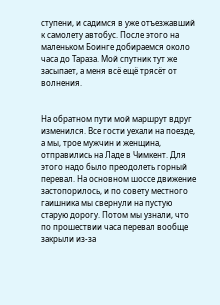ступени, и садимся в уже отъезжавший к самолету автобус. После этого на маленьком Боинге добираемся около часа до Тараза. Мой спутник тут же засыпает, а меня всё ещё трясёт от волнения.


На обратном пути мой маршрут вдруг изменился. Все гости уехали на поезде, а мы, трое мужчин и женщина, отправились на Ладе в Чимкент. Для этого надо было преодолеть горный перевал. На основном шоссе движение застопорилось, и по совету местного гаишника мы свернули на пустую старую дорогу. Потом мы узнали, что по прошествии часа перевал вообще закрыли из-за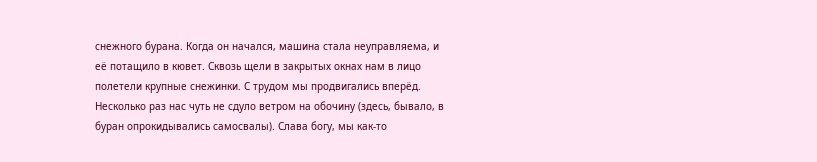снежного бурана. Когда он начался, машина стала неуправляема, и её потащило в кювет. Сквозь щели в закрытых окнах нам в лицо полетели крупные снежинки. С трудом мы продвигались вперёд. Несколько раз нас чуть не сдуло ветром на обочину (здесь, бывало, в буран опрокидывались самосвалы). Слава богу, мы как-то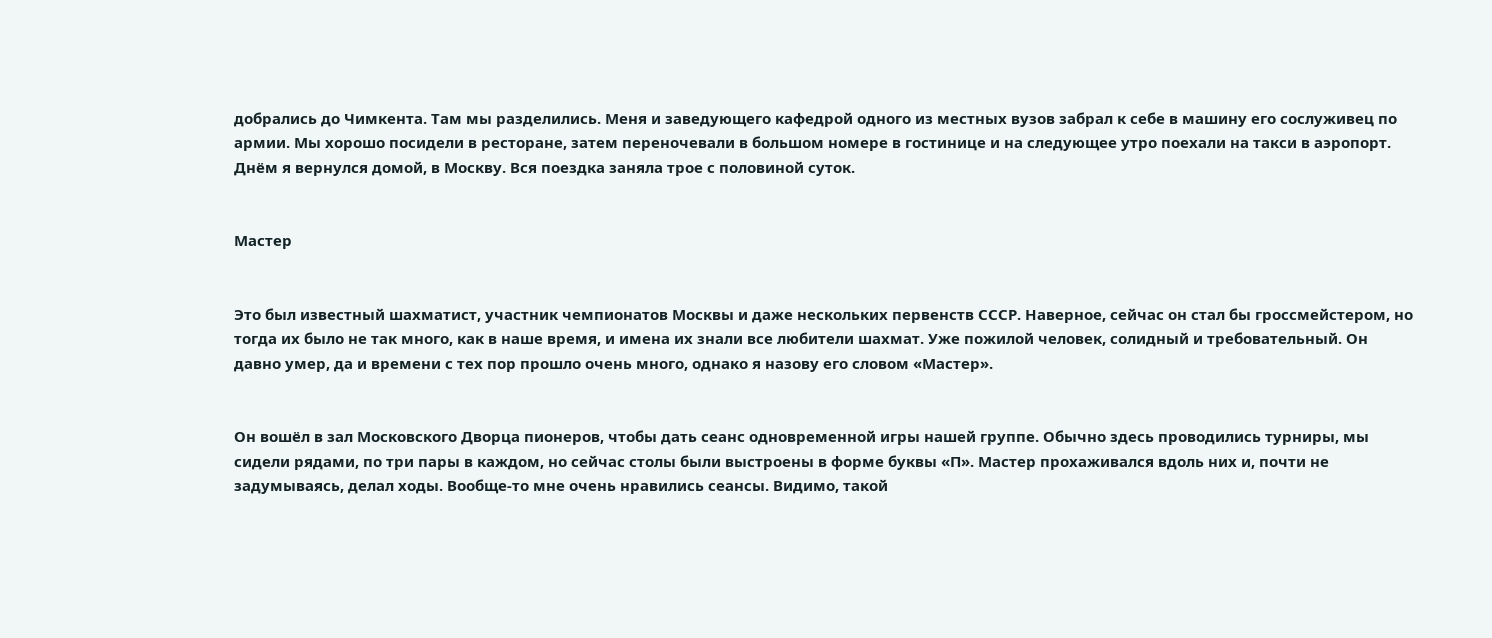добрались до Чимкента. Там мы разделились. Меня и заведующего кафедрой одного из местных вузов забрал к себе в машину его сослуживец по армии. Мы хорошо посидели в ресторане, затем переночевали в большом номере в гостинице и на следующее утро поехали на такси в аэропорт. Днём я вернулся домой, в Москву. Вся поездка заняла трое с половиной суток.


Мастер


Это был известный шахматист, участник чемпионатов Москвы и даже нескольких первенств СССР. Наверное, сейчас он стал бы гроссмейстером, но тогда их было не так много, как в наше время, и имена их знали все любители шахмат. Уже пожилой человек, солидный и требовательный. Он давно умер, да и времени с тех пор прошло очень много, однако я назову его словом «Мастер».


Он вошёл в зал Московского Дворца пионеров, чтобы дать сеанс одновременной игры нашей группе. Обычно здесь проводились турниры, мы сидели рядами, по три пары в каждом, но сейчас столы были выстроены в форме буквы «П». Мастер прохаживался вдоль них и, почти не задумываясь, делал ходы. Вообще-то мне очень нравились сеансы. Видимо, такой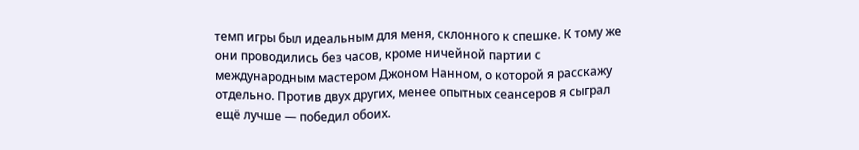темп игры был идеальным для меня, склонного к спешке. К тому же они проводились без часов, кроме ничейной партии с международным мастером Джоном Нанном, о которой я расскажу отдельно. Против двух других, менее опытных сеансеров я сыграл ещё лучше — победил обоих.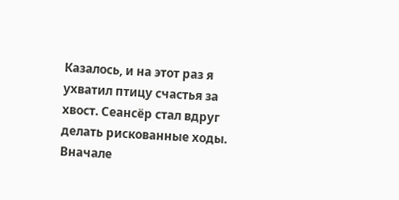Казалось, и на этот раз я ухватил птицу счастья за хвост. Сеансёр стал вдруг делать рискованные ходы. Вначале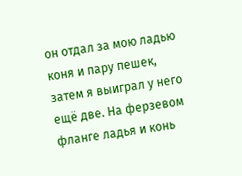он отдал за мою ладью коня и пару пешек, затем я выиграл у него ещё две. На ферзевом фланге ладья и конь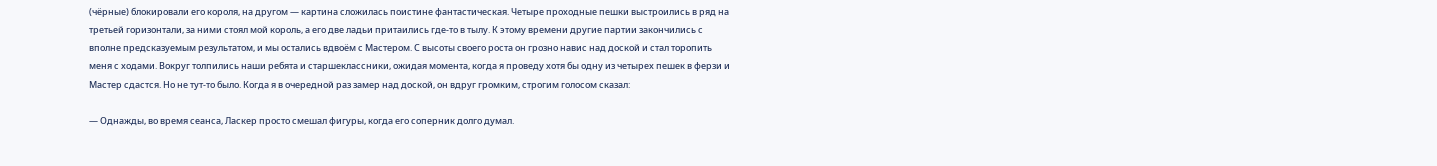(чёрные) блокировали его короля, на другом — картина сложилась поистине фантастическая. Четыре проходные пешки выстроились в ряд на третьей горизонтали, за ними стоял мой король, а его две ладьи притаились где-то в тылу. К этому времени другие партии закончились с вполне предсказуемым результатом, и мы остались вдвоём с Мастером. С высоты своего роста он грозно навис над доской и стал торопить меня с ходами. Вокруг толпились наши ребята и старшеклассники, ожидая момента, когда я проведу хотя бы одну из четырех пешек в ферзи и Мастер сдастся. Но не тут-то было. Когда я в очередной раз замер над доской, он вдруг громким, строгим голосом сказал:

— Однажды, во время сеанса, Ласкер просто смешал фигуры, когда его соперник долго думал.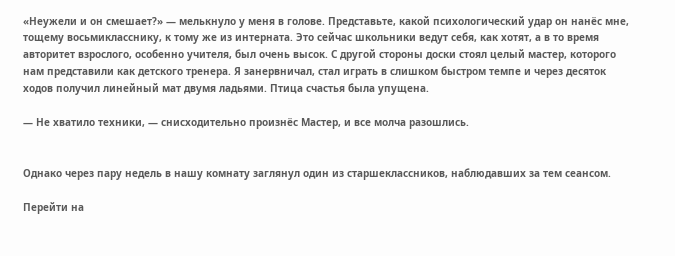«Неужели и он смешает?» — мелькнуло у меня в голове. Представьте, какой психологический удар он нанёс мне, тощему восьмикласснику, к тому же из интерната. Это сейчас школьники ведут себя, как хотят, а в то время авторитет взрослого, особенно учителя, был очень высок. С другой стороны доски стоял целый мастер, которого нам представили как детского тренера. Я занервничал, стал играть в слишком быстром темпе и через десяток ходов получил линейный мат двумя ладьями. Птица счастья была упущена.

— Не хватило техники, — снисходительно произнёс Мастер, и все молча разошлись.


Однако через пару недель в нашу комнату заглянул один из старшеклассников, наблюдавших за тем сеансом.

Перейти на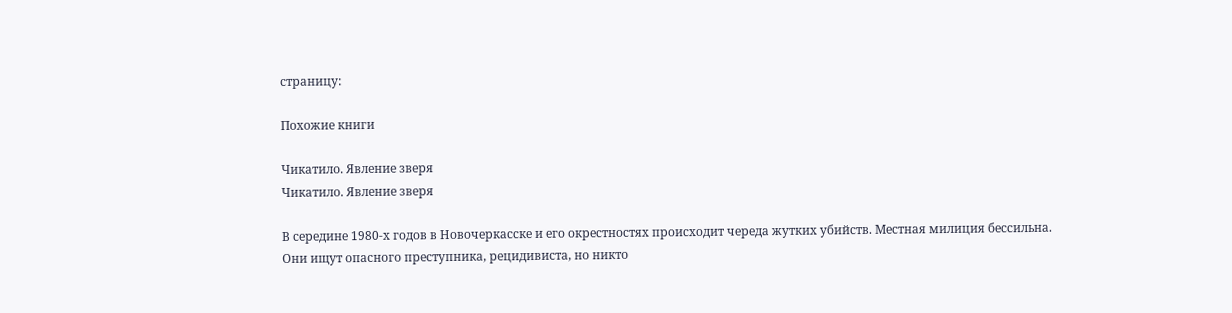страницу:

Похожие книги

Чикатило. Явление зверя
Чикатило. Явление зверя

В середине 1980-х годов в Новочеркасске и его окрестностях происходит череда жутких убийств. Местная милиция бессильна. Они ищут опасного преступника, рецидивиста, но никто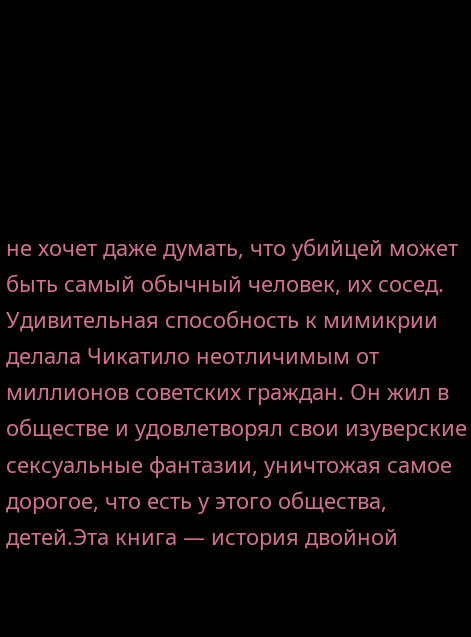не хочет даже думать, что убийцей может быть самый обычный человек, их сосед. Удивительная способность к мимикрии делала Чикатило неотличимым от миллионов советских граждан. Он жил в обществе и удовлетворял свои изуверские сексуальные фантазии, уничтожая самое дорогое, что есть у этого общества, детей.Эта книга — история двойной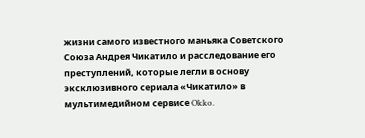жизни самого известного маньяка Советского Союза Андрея Чикатило и расследование его преступлений, которые легли в основу эксклюзивного сериала «Чикатило» в мультимедийном сервисе Okko.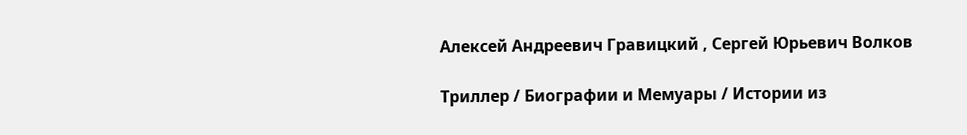Алексей Андреевич Гравицкий , Сергей Юрьевич Волков

Триллер / Биографии и Мемуары / Истории из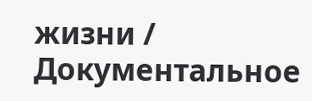жизни / Документальное